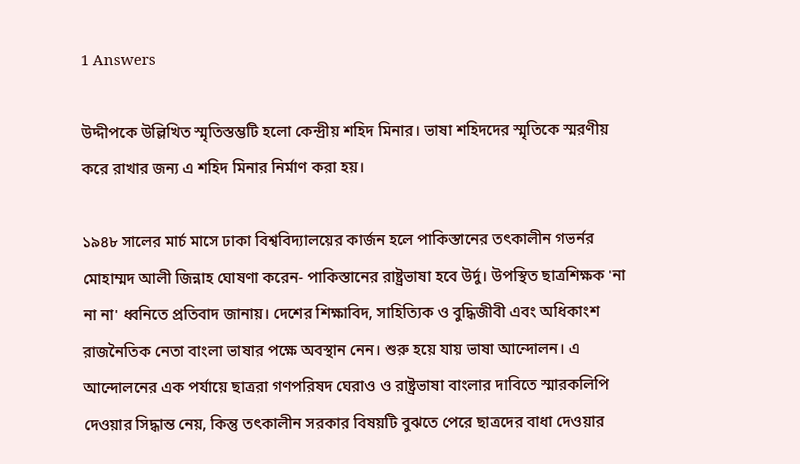1 Answers

উদ্দীপকে উল্লিখিত স্মৃতিস্তম্ভটি হলো কেন্দ্রীয় শহিদ মিনার। ভাষা শহিদদের স্মৃতিকে স্মরণীয় করে রাখার জন্য এ শহিদ মিনার নির্মাণ করা হয়।

১৯৪৮ সালের মার্চ মাসে ঢাকা বিশ্ববিদ্যালয়ের কার্জন হলে পাকিস্তানের তৎকালীন গভর্নর মোহাম্মদ আলী জিন্নাহ ঘোষণা করেন- পাকিস্তানের রাষ্ট্রভাষা হবে উর্দু। উপস্থিত ছাত্রশিক্ষক 'না না না' ধ্বনিতে প্রতিবাদ জানায়। দেশের শিক্ষাবিদ, সাহিত্যিক ও বুদ্ধিজীবী এবং অধিকাংশ রাজনৈতিক নেতা বাংলা ভাষার পক্ষে অবস্থান নেন। শুরু হয়ে যায় ভাষা আন্দোলন। এ আন্দোলনের এক পর্যায়ে ছাত্ররা গণপরিষদ ঘেরাও ও রাষ্ট্রভাষা বাংলার দাবিতে স্মারকলিপি দেওয়ার সিদ্ধান্ত নেয়, কিন্তু তৎকালীন সরকার বিষয়টি বুঝতে পেরে ছাত্রদের বাধা দেওয়ার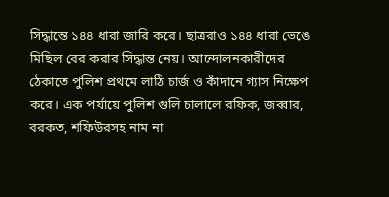সিদ্ধান্তে ১৪৪ ধারা জারি করে। ছাত্ররাও ১৪৪ ধারা ভেঙে মিছিল বের করার সিদ্ধান্ত নেয়। আন্দোলনকারীদের ঠেকাতে পুলিশ প্রথমে লাঠি চার্জ ও কাঁদানে গ্যাস নিক্ষেপ করে। এক পর্যায়ে পুলিশ গুলি চালালে রফিক, জব্বার, বরকত, শফিউরসহ নাম না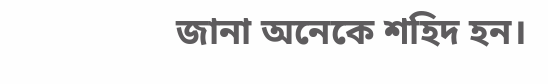জানা অনেকে শহিদ হন।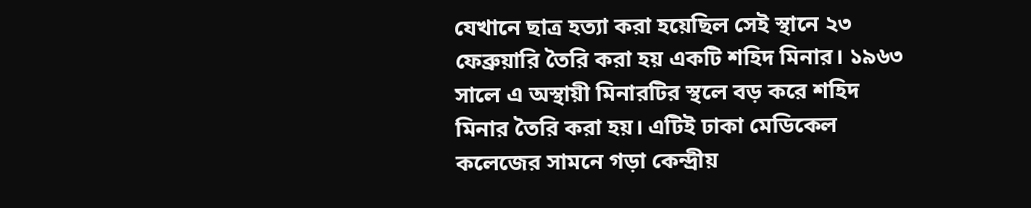যেখানে ছাত্র হত্যা করা হয়েছিল সেই স্থানে ২৩ ফেব্রুয়ারি তৈরি করা হয় একটি শহিদ মিনার। ১৯৬৩ সালে এ অস্থায়ী মিনারটির স্থলে বড় করে শহিদ মিনার তৈরি করা হয়। এটিই ঢাকা মেডিকেল কলেজের সামনে গড়া কেন্দ্রীয়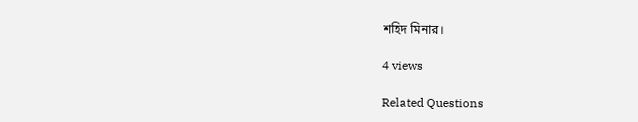শহিদ মিনার।

4 views

Related Questions